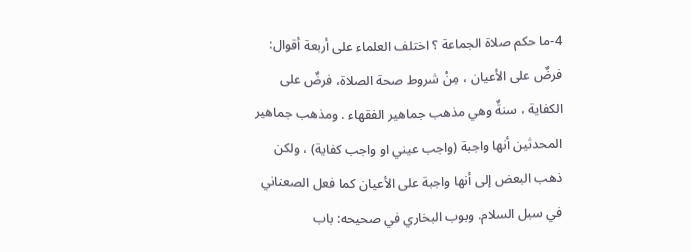4-ما حكم صلاة الجماعة ؟ اختلف العلماء على أربعة أقوال: فرضٌ على الأعيان ، مِنْ شروط صحة الصلاة، فرضٌ على الكفاية ، سنةٌ وهي مذهب جماهير الفقهاء . ومذهب جماهير المحدثين أنها واجبة (واجب عيني او واجب كفاية) ، ولكن ذهب البعض إلى أنها واجبة على الأعيان كما فعل الصعناني في سبل السلام. وبوب البخاري في صحيحه: باب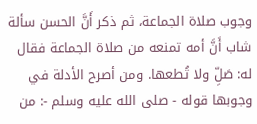وجوب صلاة الجماعة، ثم ذكر أَنَّ الحسن سألة شاب أَنَّ أمه تمنعه من صلاة الجماعة فقال له: صَلِّ ولا تُطعها. ومن أصرح الأدلة في وجوبها قوله - صلى الله عليه وسلم -: من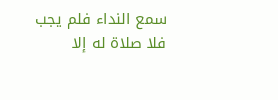سمع النداء فلم يجب فلا صلاة له إلا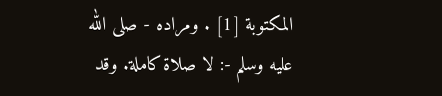المكتوبة [1] . ومراده - صلى الله عليه وسلم -: لا صلاة كاملة. وقد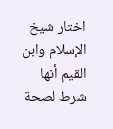اختار شيخ الإسلام وابن القيم أنها شرط لصحة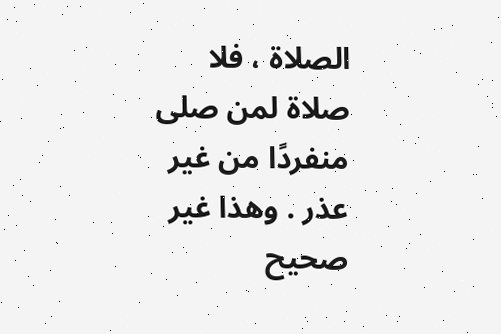الصلاة ، فلا صلاة لمن صلى منفردًا من غير عذر . وهذا غير صحيح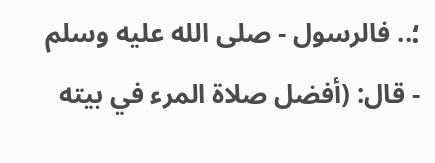؛.. فالرسول - صلى الله عليه وسلم - قال: (أفضل صلاة المرء في بيته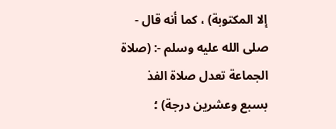إلا المكتوبة) ، كما أنه قال - صلى الله عليه وسلم -: (صلاة الجماعة تعدل صلاة الفذ بسبع وعشرين درجة) ؛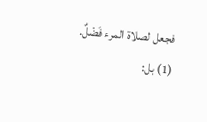فجعل لصلاة المرء فَضْلٌ.
(1) بل: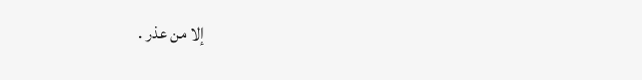إلا من عذر .